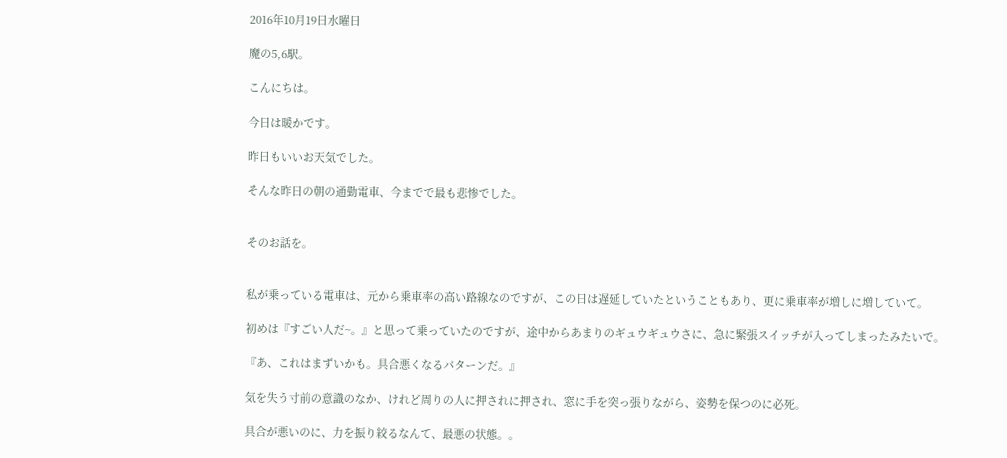2016年10月19日水曜日

魔の5,6駅。

こんにちは。

今日は暖かです。

昨日もいいお天気でした。

そんな昨日の朝の通勤電車、今までで最も悲惨でした。


そのお話を。


私が乗っている電車は、元から乗車率の高い路線なのですが、この日は遅延していたということもあり、更に乗車率が増しに増していて。

初めは『すごい人だ~。』と思って乗っていたのですが、途中からあまりのギュウギュウさに、急に緊張スイッチが入ってしまったみたいで。

『あ、これはまずいかも。具合悪くなるパターンだ。』

気を失う寸前の意識のなか、けれど周りの人に押されに押され、窓に手を突っ張りながら、姿勢を保つのに必死。

具合が悪いのに、力を振り絞るなんて、最悪の状態。。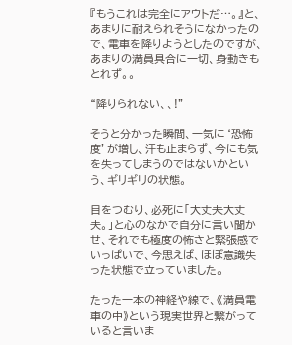『もうこれは完全にアウトだ…。』と、あまりに耐えられそうになかったので、電車を降りようとしたのですが、あまりの満員具合に一切、身動きもとれず。。

“降りられない、、!”

そうと分かった瞬間、一気に‘恐怖度’が増し、汗も止まらず、今にも気を失ってしまうのではないかという、ギリギリの状態。

目をつむり、必死に「大丈夫大丈夫。」と心のなかで自分に言い聞かせ、それでも極度の怖さと緊張感でいっぱいで、今思えば、ほぼ意識失った状態で立っていました。

たった一本の神経や線で、《満員電車の中》という現実世界と繋がっていると言いま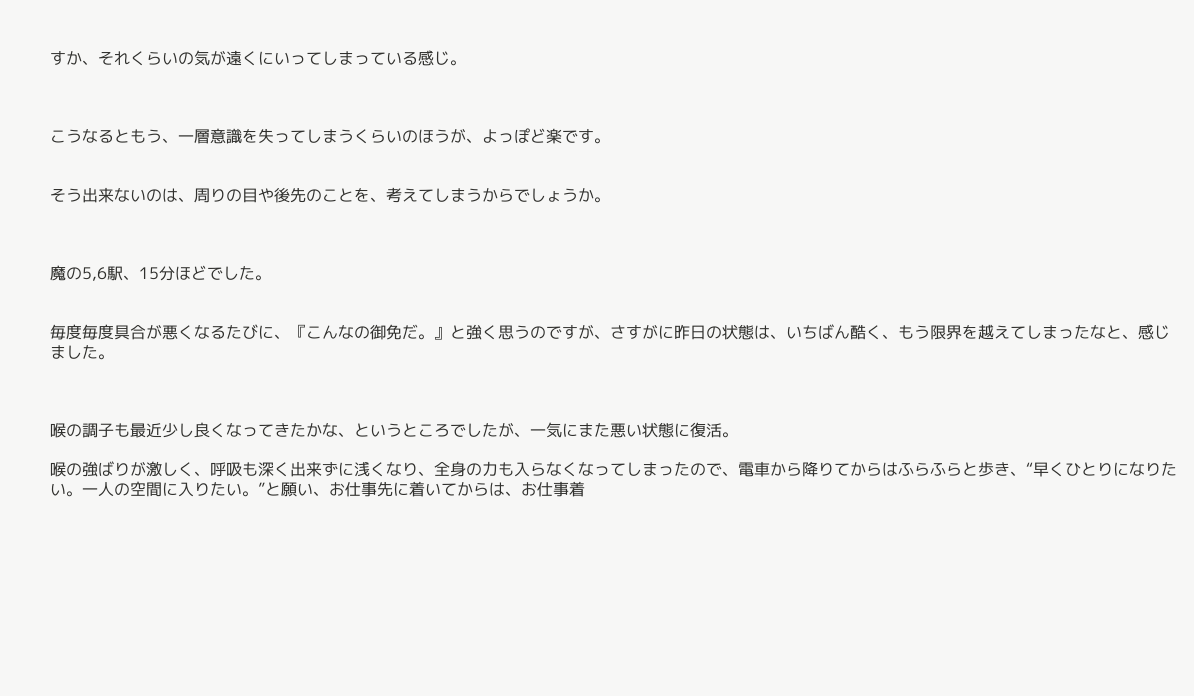すか、それくらいの気が遠くにいってしまっている感じ。



こうなるともう、一層意識を失ってしまうくらいのほうが、よっぽど楽です。


そう出来ないのは、周りの目や後先のことを、考えてしまうからでしょうか。



魔の5,6駅、15分ほどでした。


毎度毎度具合が悪くなるたびに、『こんなの御免だ。』と強く思うのですが、さすがに昨日の状態は、いちばん酷く、もう限界を越えてしまったなと、感じました。



喉の調子も最近少し良くなってきたかな、というところでしたが、一気にまた悪い状態に復活。

喉の強ばりが激しく、呼吸も深く出来ずに浅くなり、全身の力も入らなくなってしまったので、電車から降りてからはふらふらと歩き、“早くひとりになりたい。一人の空間に入りたい。”と願い、お仕事先に着いてからは、お仕事着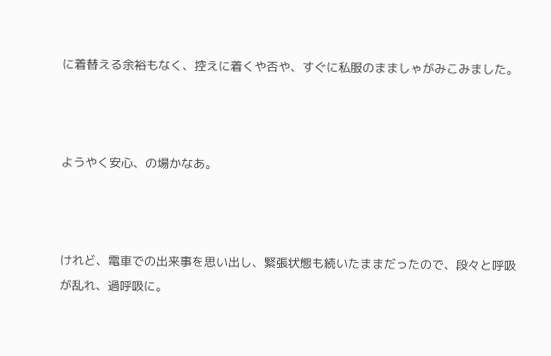に着替える余裕もなく、控えに着くや否や、すぐに私服のまましゃがみこみました。



ようやく安心、の場かなあ。



けれど、電車での出来事を思い出し、緊張状態も続いたままだったので、段々と呼吸が乱れ、過呼吸に。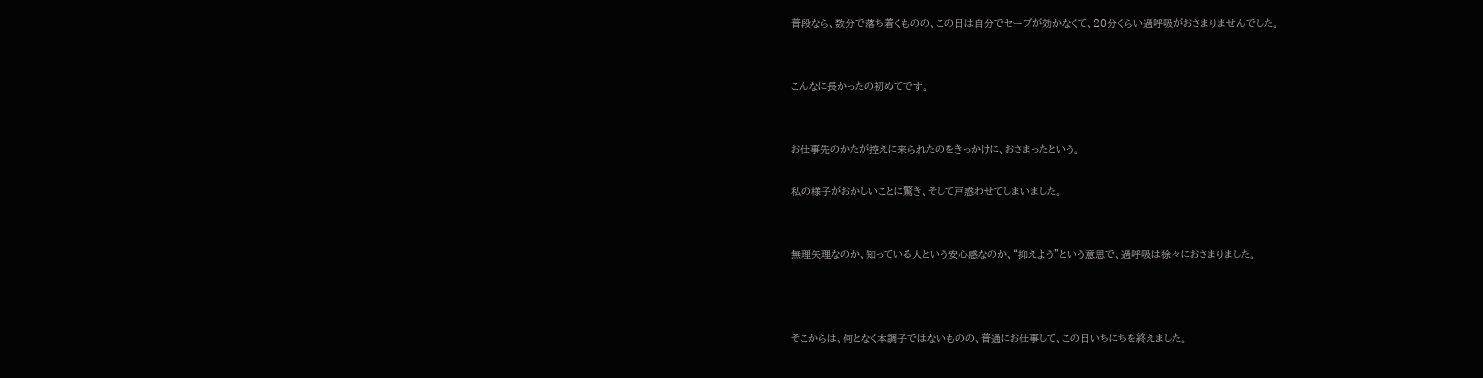普段なら、数分で落ち着くものの、この日は自分でセーブが効かなくて、20分くらい過呼吸がおさまりませんでした。


こんなに長かったの初めてです。


お仕事先のかたが控えに来られたのをきっかけに、おさまったという。

私の様子がおかしいことに驚き、そして戸惑わせてしまいました。


無理矢理なのか、知っている人という安心感なのか、“抑えよう”という意思で、過呼吸は徐々におさまりました。



そこからは、何となく本調子ではないものの、普通にお仕事して、この日いちにちを終えました。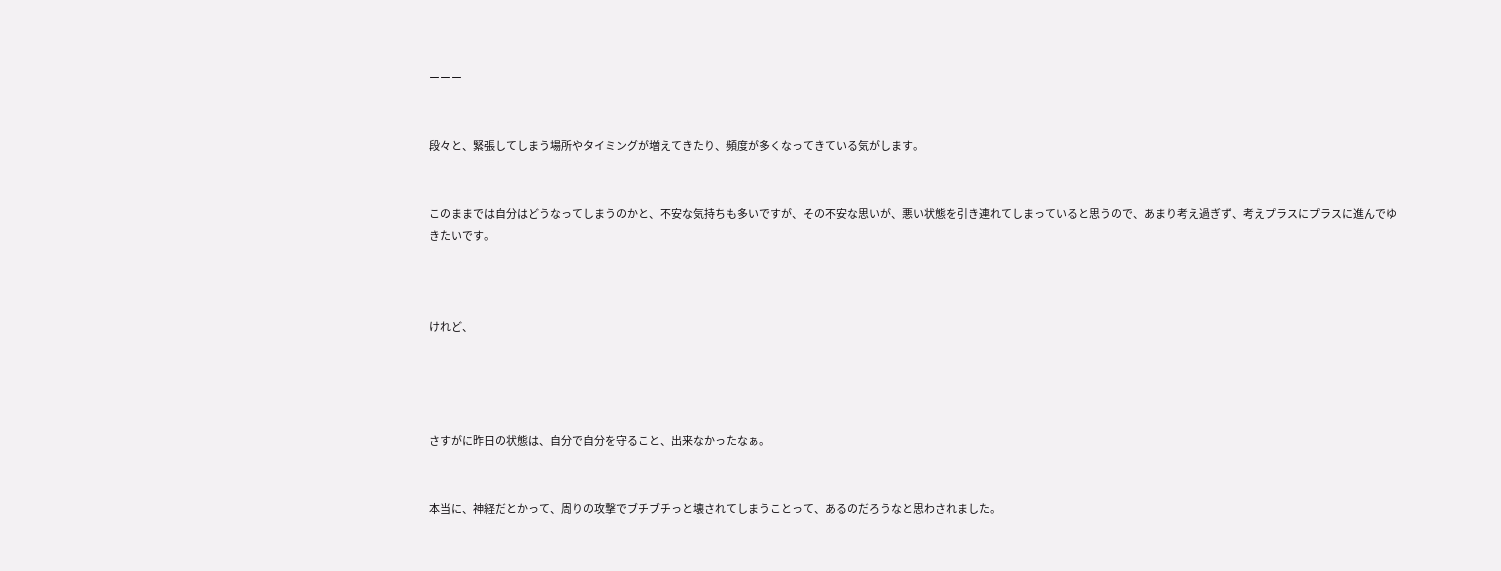ーーー


段々と、緊張してしまう場所やタイミングが増えてきたり、頻度が多くなってきている気がします。


このままでは自分はどうなってしまうのかと、不安な気持ちも多いですが、その不安な思いが、悪い状態を引き連れてしまっていると思うので、あまり考え過ぎず、考えプラスにプラスに進んでゆきたいです。



けれど、




さすがに昨日の状態は、自分で自分を守ること、出来なかったなぁ。


本当に、神経だとかって、周りの攻撃でブチブチっと壊されてしまうことって、あるのだろうなと思わされました。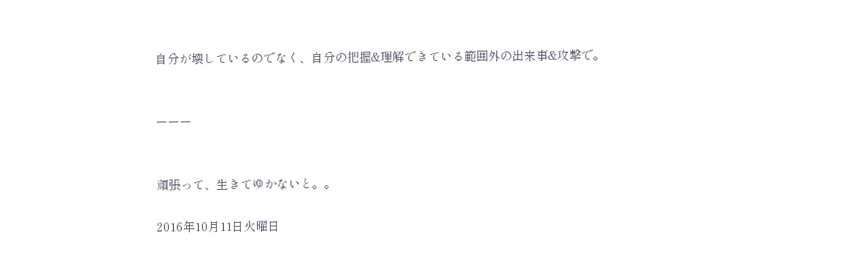自分が壊しているのでなく、自分の把握&理解できている範囲外の出来事&攻撃で。


ーーー


頑張って、生きてゆかないと。。

2016年10月11日火曜日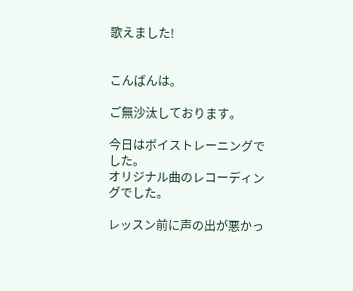歌えました!


こんばんは。

ご無沙汰しております。

今日はボイストレーニングでした。
オリジナル曲のレコーディングでした。

レッスン前に声の出が悪かっ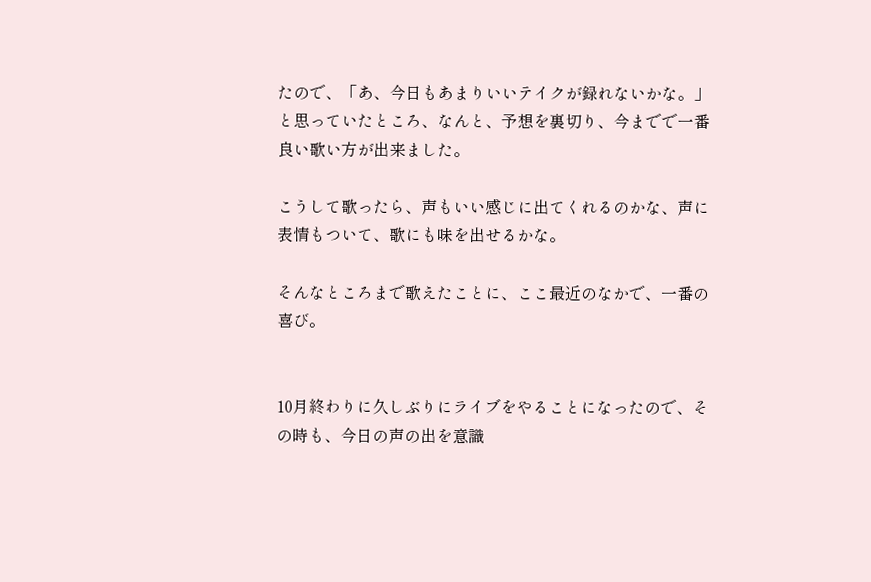たので、「あ、今日もあまりいいテイクが録れないかな。」と思っていたところ、なんと、予想を裏切り、今までで一番良い歌い方が出来ました。

こうして歌ったら、声もいい感じに出てくれるのかな、声に表情もついて、歌にも味を出せるかな。

そんなところまで歌えたことに、ここ最近のなかで、一番の喜び。


10月終わりに久しぶりにライブをやることになったので、その時も、今日の声の出を意識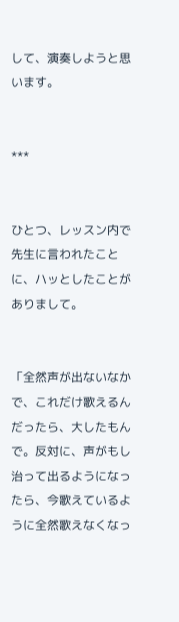して、演奏しようと思います。


***


ひとつ、レッスン内で先生に言われたことに、ハッとしたことがありまして。


「全然声が出ないなかで、これだけ歌えるんだったら、大したもんで。反対に、声がもし治って出るようになったら、今歌えているように全然歌えなくなっ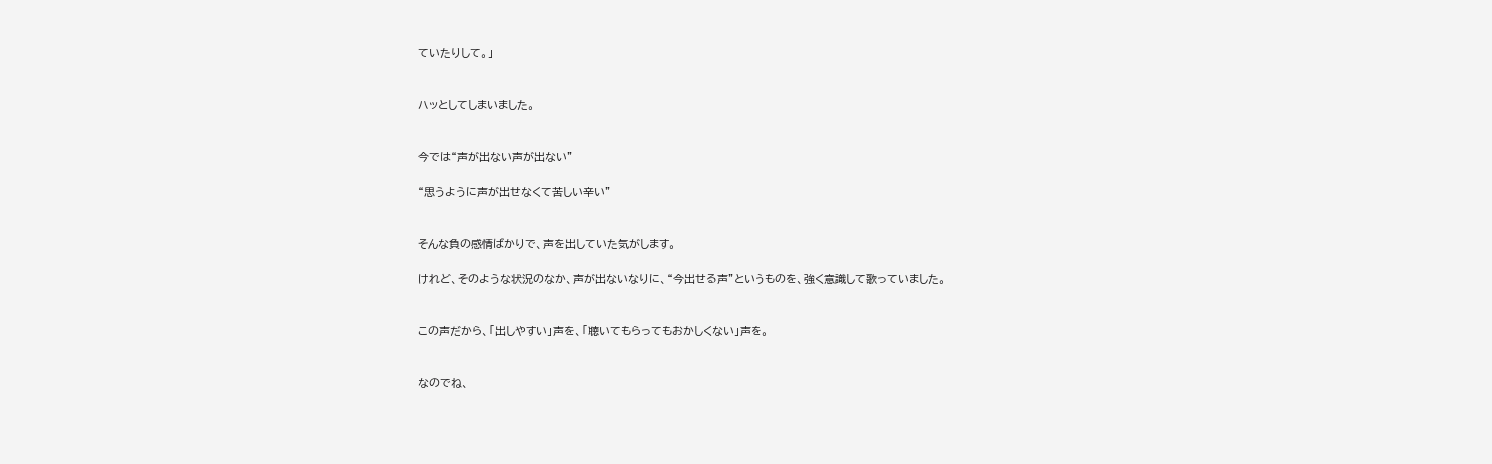ていたりして。」


ハッとしてしまいました。


今では“声が出ない声が出ない”

“思うように声が出せなくて苦しい辛い”


そんな負の感情ばかりで、声を出していた気がします。

けれど、そのような状況のなか、声が出ないなりに、“今出せる声”というものを、強く意識して歌っていました。


この声だから、「出しやすい」声を、「聴いてもらってもおかしくない」声を。


なのでね、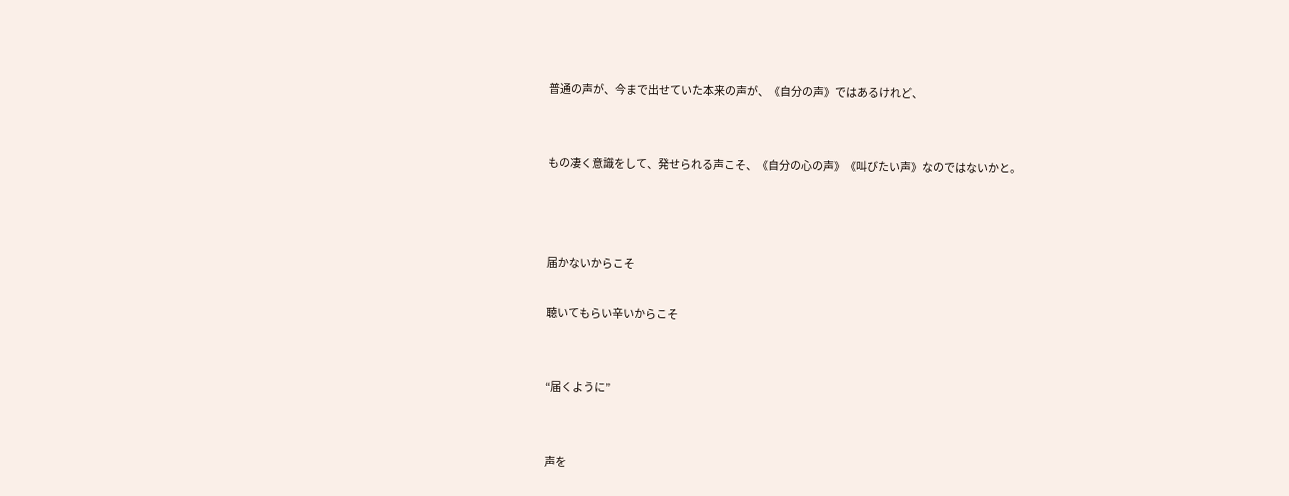普通の声が、今まで出せていた本来の声が、《自分の声》ではあるけれど、


もの凄く意識をして、発せられる声こそ、《自分の心の声》《叫びたい声》なのではないかと。



届かないからこそ

聴いてもらい辛いからこそ


“届くように”


声を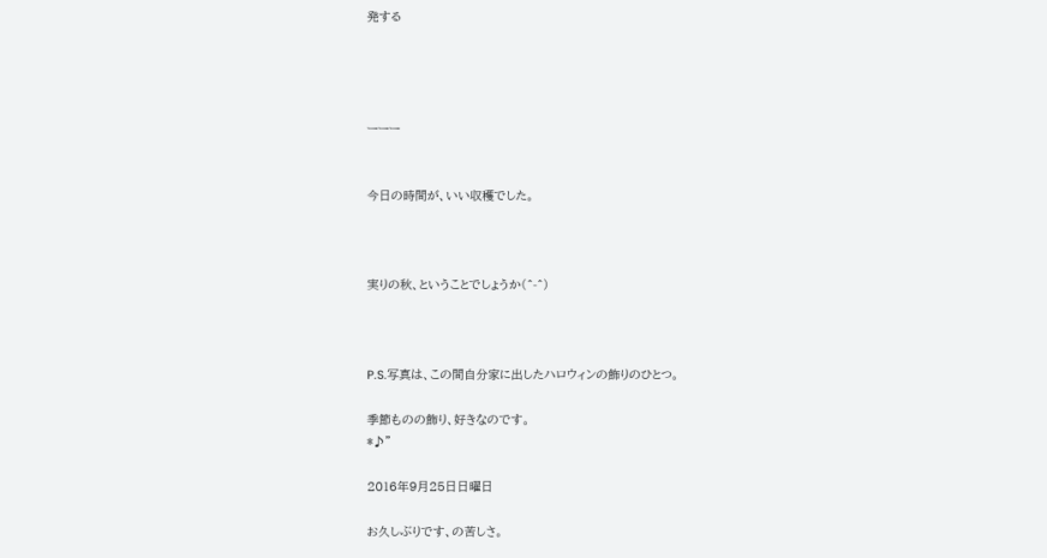発する




ーーー


今日の時間が、いい収穫でした。



実りの秋、ということでしょうか(^-^)



P.S.写真は、この間自分家に出したハロウィンの飾りのひとつ。

季節ものの飾り、好きなのです。
*♪”

2016年9月25日日曜日

お久しぶりです、の苦しさ。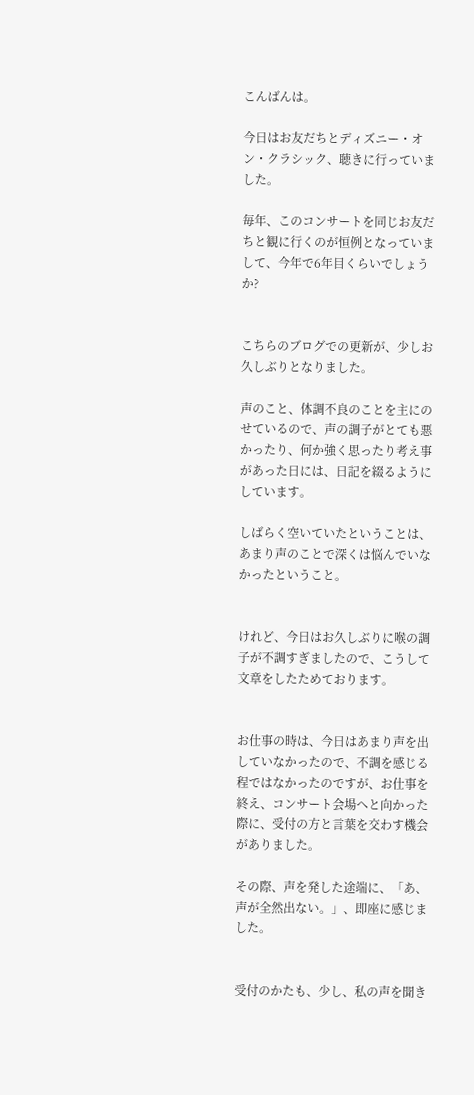こんばんは。

今日はお友だちとディズニー・オン・クラシック、聴きに行っていました。

毎年、このコンサートを同じお友だちと観に行くのが恒例となっていまして、今年で6年目くらいでしょうか?


こちらのブログでの更新が、少しお久しぶりとなりました。

声のこと、体調不良のことを主にのせているので、声の調子がとても悪かったり、何か強く思ったり考え事があった日には、日記を綴るようにしています。

しばらく空いていたということは、あまり声のことで深くは悩んでいなかったということ。


けれど、今日はお久しぶりに喉の調子が不調すぎましたので、こうして文章をしたためております。


お仕事の時は、今日はあまり声を出していなかったので、不調を感じる程ではなかったのですが、お仕事を終え、コンサート会場へと向かった際に、受付の方と言葉を交わす機会がありました。

その際、声を発した途端に、「あ、声が全然出ない。」、即座に感じました。


受付のかたも、少し、私の声を聞き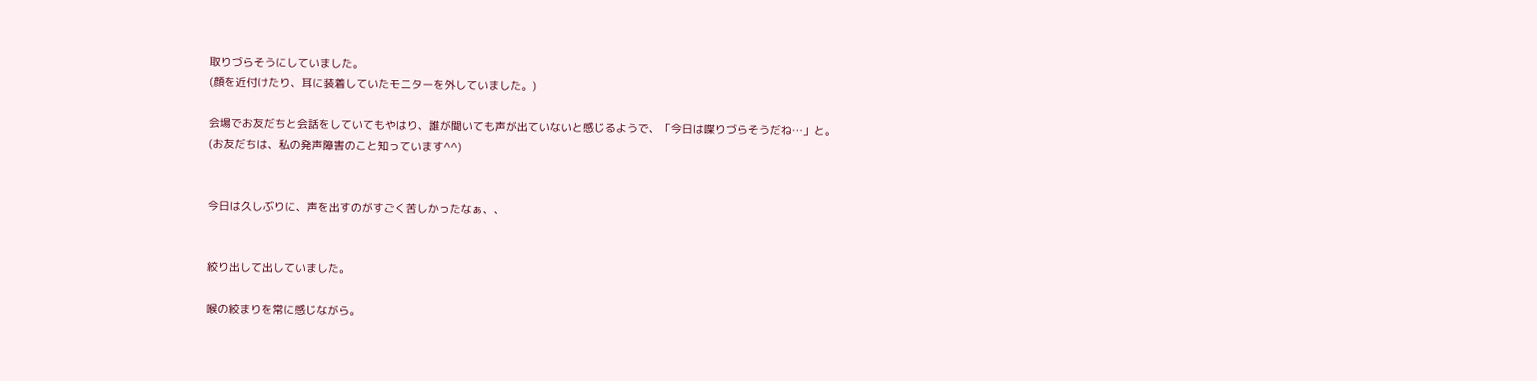取りづらそうにしていました。
(顔を近付けたり、耳に装着していたモニターを外していました。)

会場でお友だちと会話をしていてもやはり、誰が聞いても声が出ていないと感じるようで、「今日は喋りづらそうだね…」と。
(お友だちは、私の発声障害のこと知っています^^)


今日は久しぶりに、声を出すのがすごく苦しかったなぁ、、


絞り出して出していました。

喉の絞まりを常に感じながら。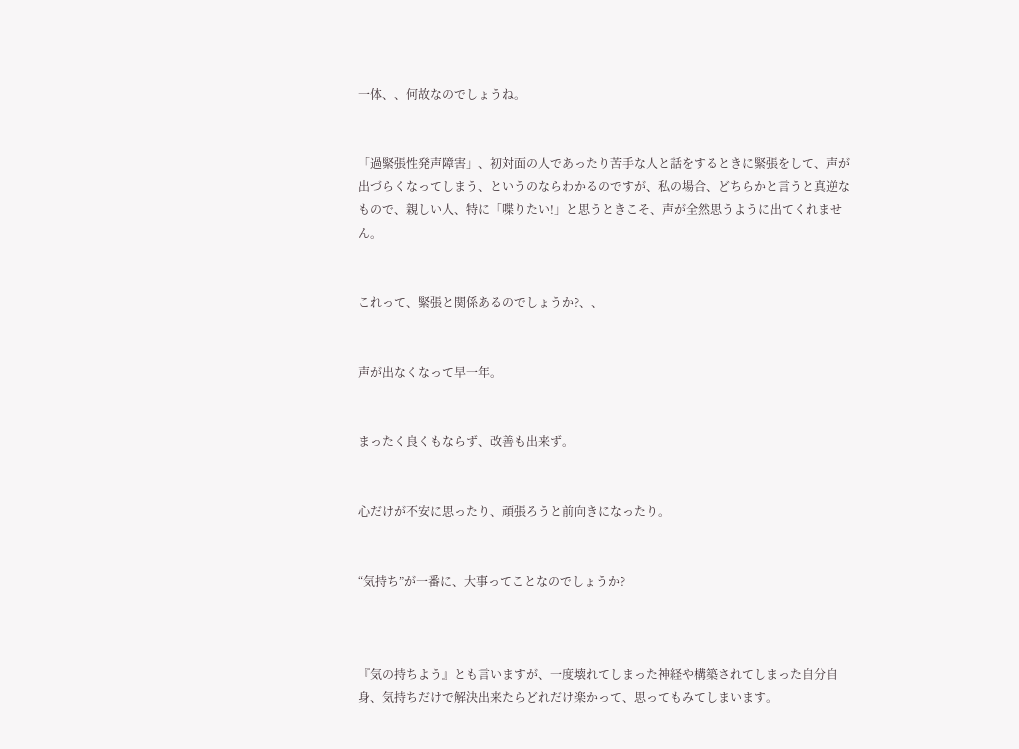一体、、何故なのでしょうね。


「過緊張性発声障害」、初対面の人であったり苦手な人と話をするときに緊張をして、声が出づらくなってしまう、というのならわかるのですが、私の場合、どちらかと言うと真逆なもので、親しい人、特に「喋りたい!」と思うときこそ、声が全然思うように出てくれません。


これって、緊張と関係あるのでしょうか?、、


声が出なくなって早一年。


まったく良くもならず、改善も出来ず。


心だけが不安に思ったり、頑張ろうと前向きになったり。


“気持ち”が一番に、大事ってことなのでしょうか?



『気の持ちよう』とも言いますが、一度壊れてしまった神経や構築されてしまった自分自身、気持ちだけで解決出来たらどれだけ楽かって、思ってもみてしまいます。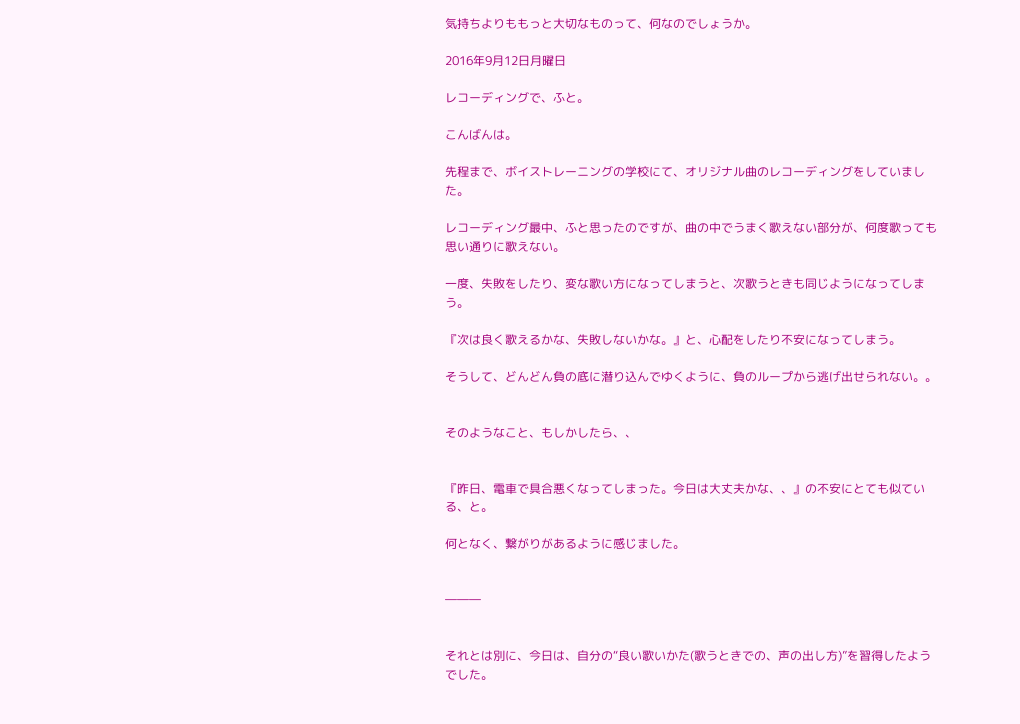気持ちよりももっと大切なものって、何なのでしょうか。

2016年9月12日月曜日

レコーディングで、ふと。

こんばんは。

先程まで、ボイストレーニングの学校にて、オリジナル曲のレコーディングをしていました。

レコーディング最中、ふと思ったのですが、曲の中でうまく歌えない部分が、何度歌っても思い通りに歌えない。

一度、失敗をしたり、変な歌い方になってしまうと、次歌うときも同じようになってしまう。

『次は良く歌えるかな、失敗しないかな。』と、心配をしたり不安になってしまう。

そうして、どんどん負の底に潜り込んでゆくように、負のループから逃げ出せられない。。


そのようなこと、もしかしたら、、


『昨日、電車で具合悪くなってしまった。今日は大丈夫かな、、』の不安にとても似ている、と。

何となく、繋がりがあるように感じました。


―――


それとは別に、今日は、自分の“良い歌いかた(歌うときでの、声の出し方)”を習得したようでした。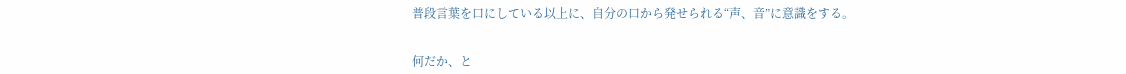普段言葉を口にしている以上に、自分の口から発せられる“声、音”に意識をする。


何だか、と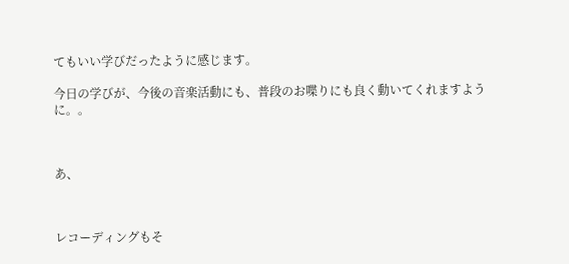てもいい学びだったように感じます。

今日の学びが、今後の音楽活動にも、普段のお喋りにも良く動いてくれますように。。



あ、



レコーディングもそ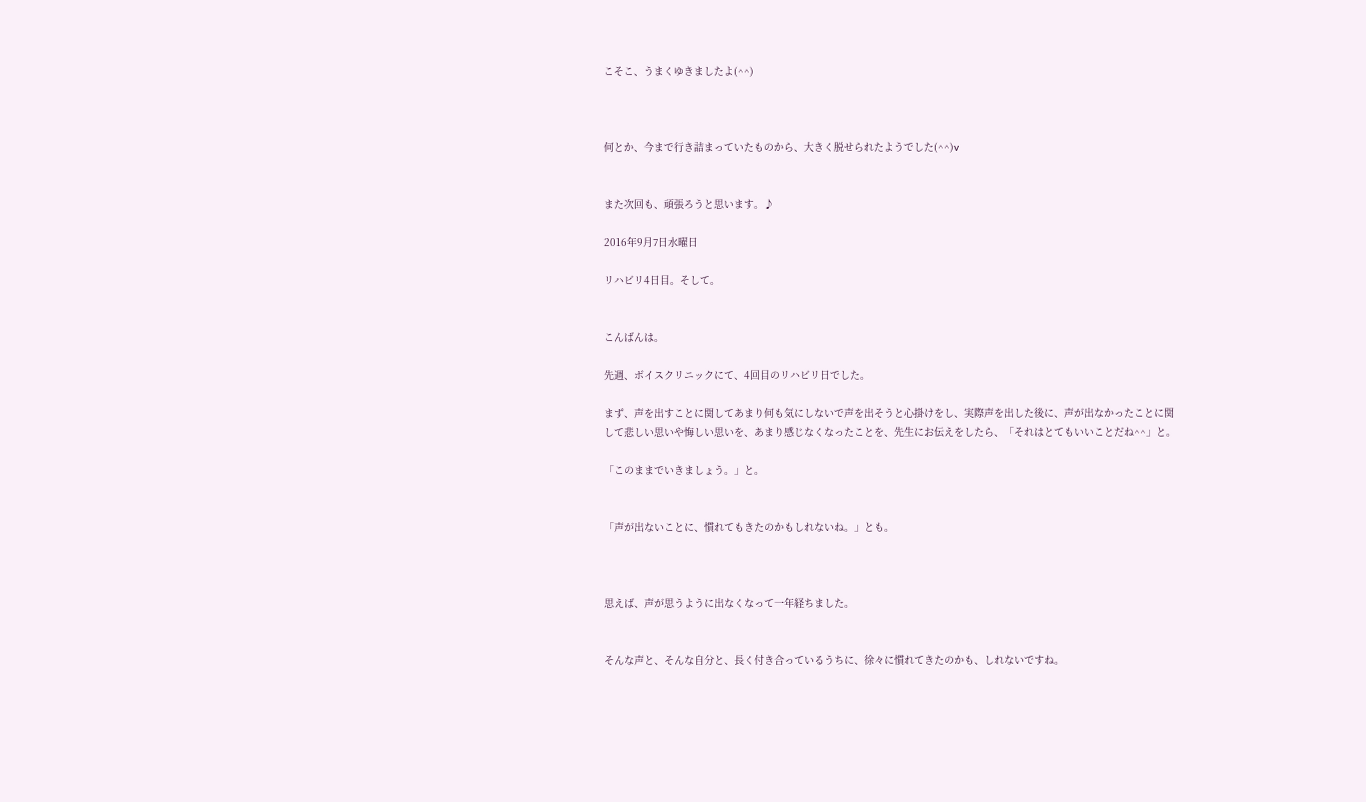こそこ、うまくゆきましたよ(^^)



何とか、今まで行き詰まっていたものから、大きく脱せられたようでした(^^)v


また次回も、頑張ろうと思います。♪

2016年9月7日水曜日

リハビリ4日目。そして。


こんばんは。

先週、ボイスクリニックにて、4回目のリハビリ日でした。

まず、声を出すことに関してあまり何も気にしないで声を出そうと心掛けをし、実際声を出した後に、声が出なかったことに関して悲しい思いや悔しい思いを、あまり感じなくなったことを、先生にお伝えをしたら、「それはとてもいいことだね^^」と。

「このままでいきましょう。」と。


「声が出ないことに、慣れてもきたのかもしれないね。」とも。



思えば、声が思うように出なくなって一年経ちました。


そんな声と、そんな自分と、長く付き合っているうちに、徐々に慣れてきたのかも、しれないですね。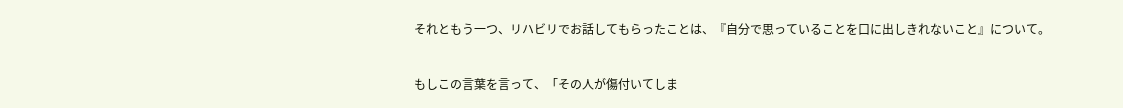それともう一つ、リハビリでお話してもらったことは、『自分で思っていることを口に出しきれないこと』について。


もしこの言葉を言って、「その人が傷付いてしま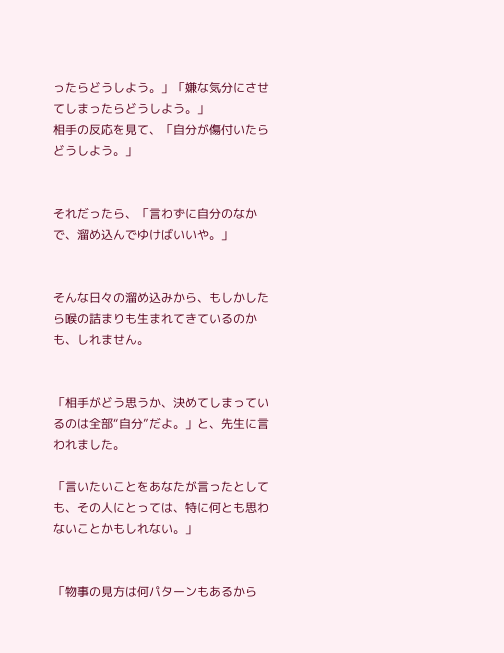ったらどうしよう。」「嫌な気分にさせてしまったらどうしよう。」
相手の反応を見て、「自分が傷付いたらどうしよう。」


それだったら、「言わずに自分のなかで、溜め込んでゆけばいいや。」


そんな日々の溜め込みから、もしかしたら喉の詰まりも生まれてきているのかも、しれません。


「相手がどう思うか、決めてしまっているのは全部“自分”だよ。」と、先生に言われました。

「言いたいことをあなたが言ったとしても、その人にとっては、特に何とも思わないことかもしれない。」


「物事の見方は何パターンもあるから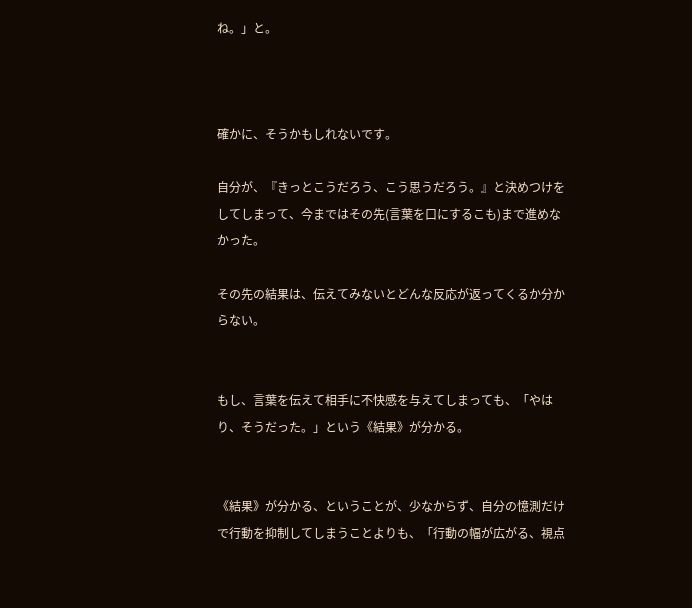ね。」と。



確かに、そうかもしれないです。

自分が、『きっとこうだろう、こう思うだろう。』と決めつけをしてしまって、今まではその先(言葉を口にするこも)まで進めなかった。

その先の結果は、伝えてみないとどんな反応が返ってくるか分からない。


もし、言葉を伝えて相手に不快感を与えてしまっても、「やはり、そうだった。」という《結果》が分かる。


《結果》が分かる、ということが、少なからず、自分の憶測だけで行動を抑制してしまうことよりも、「行動の幅が広がる、視点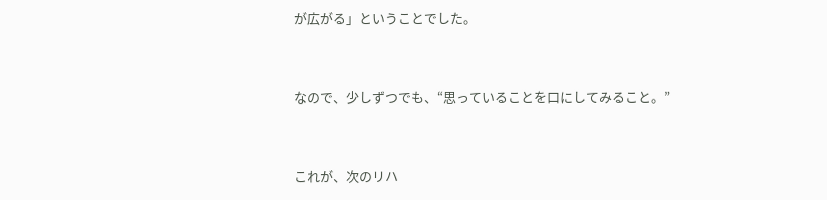が広がる」ということでした。


なので、少しずつでも、“思っていることを口にしてみること。”


これが、次のリハ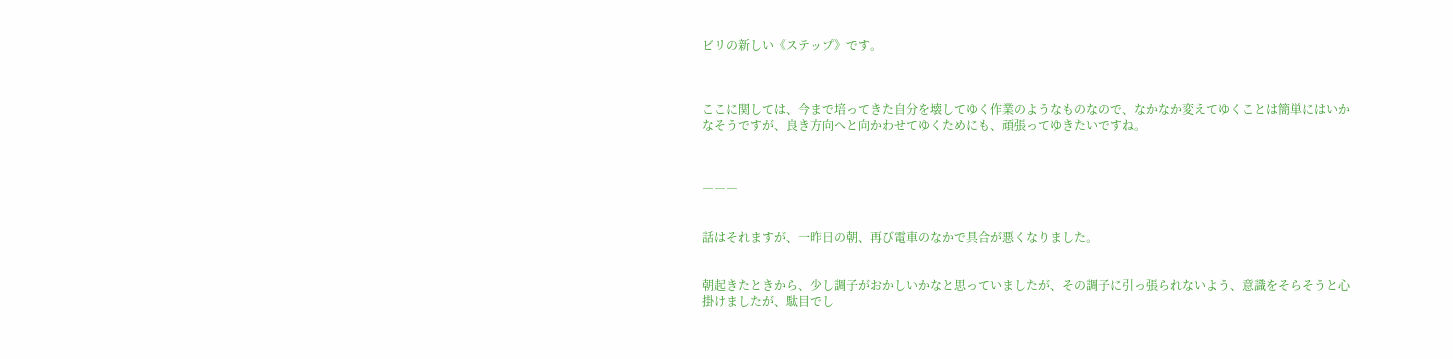ビリの新しい《ステップ》です。



ここに関しては、今まで培ってきた自分を壊してゆく作業のようなものなので、なかなか変えてゆくことは簡単にはいかなそうですが、良き方向へと向かわせてゆくためにも、頑張ってゆきたいですね。



―――


話はそれますが、一昨日の朝、再び電車のなかで具合が悪くなりました。


朝起きたときから、少し調子がおかしいかなと思っていましたが、その調子に引っ張られないよう、意識をそらそうと心掛けましたが、駄目でし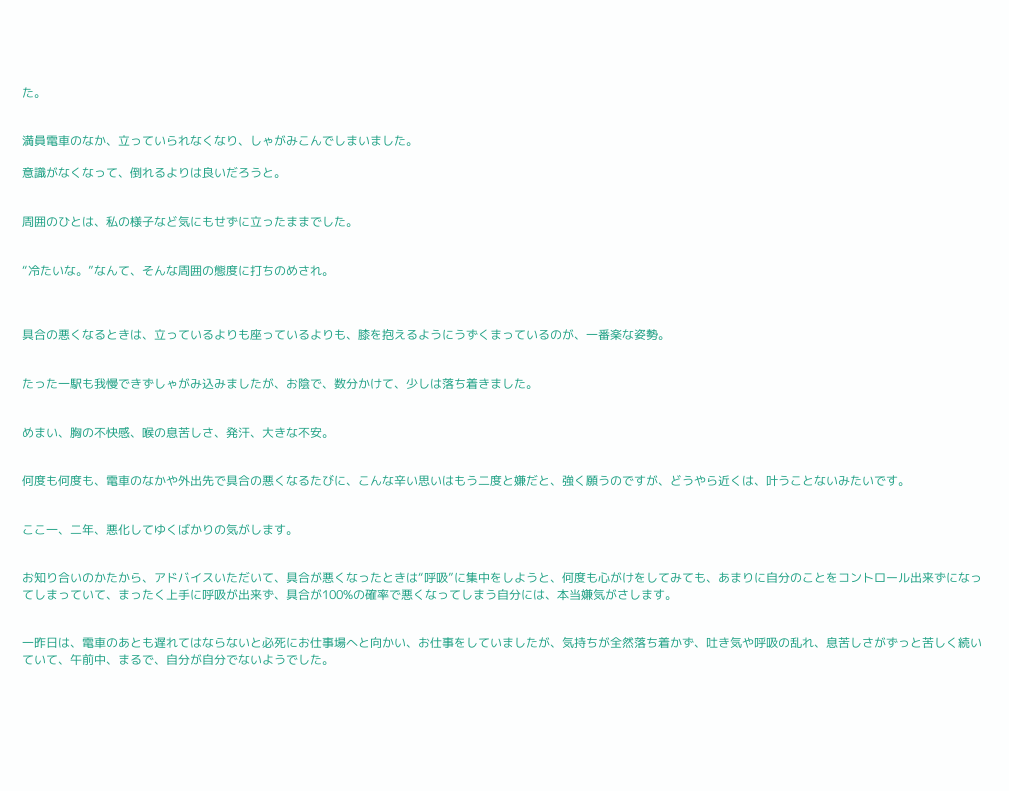た。


満員電車のなか、立っていられなくなり、しゃがみこんでしまいました。

意識がなくなって、倒れるよりは良いだろうと。


周囲のひとは、私の様子など気にもせずに立ったままでした。


“冷たいな。”なんて、そんな周囲の態度に打ちのめされ。



具合の悪くなるときは、立っているよりも座っているよりも、膝を抱えるようにうずくまっているのが、一番楽な姿勢。


たった一駅も我慢できずしゃがみ込みましたが、お陰で、数分かけて、少しは落ち着きました。


めまい、胸の不快感、喉の息苦しさ、発汗、大きな不安。


何度も何度も、電車のなかや外出先で具合の悪くなるたびに、こんな辛い思いはもう二度と嫌だと、強く願うのですが、どうやら近くは、叶うことないみたいです。


ここ一、二年、悪化してゆくばかりの気がします。


お知り合いのかたから、アドバイスいただいて、具合が悪くなったときは“呼吸”に集中をしようと、何度も心がけをしてみても、あまりに自分のことをコントロール出来ずになってしまっていて、まったく上手に呼吸が出来ず、具合が100%の確率で悪くなってしまう自分には、本当嫌気がさします。


一昨日は、電車のあとも遅れてはならないと必死にお仕事場へと向かい、お仕事をしていましたが、気持ちが全然落ち着かず、吐き気や呼吸の乱れ、息苦しさがずっと苦しく続いていて、午前中、まるで、自分が自分でないようでした。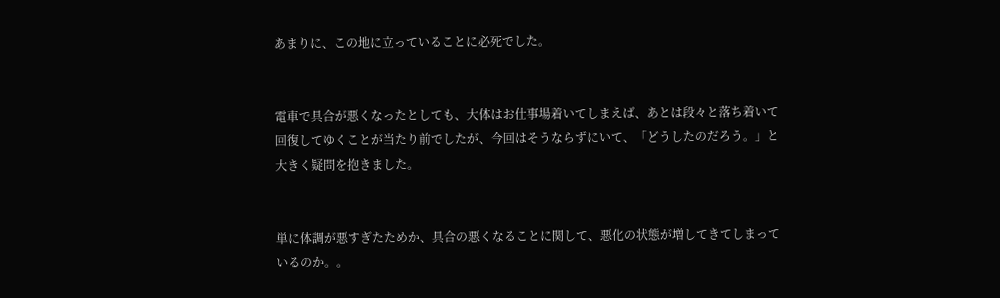あまりに、この地に立っていることに必死でした。


電車で具合が悪くなったとしても、大体はお仕事場着いてしまえば、あとは段々と落ち着いて回復してゆくことが当たり前でしたが、今回はそうならずにいて、「どうしたのだろう。」と大きく疑問を抱きました。


単に体調が悪すぎたためか、具合の悪くなることに関して、悪化の状態が増してきてしまっているのか。。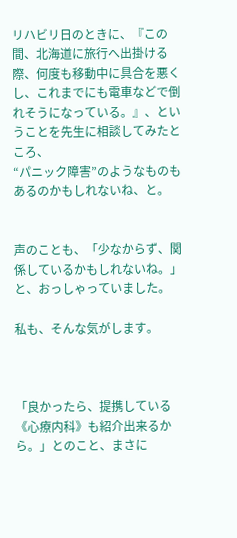リハビリ日のときに、『この間、北海道に旅行へ出掛ける際、何度も移動中に具合を悪くし、これまでにも電車などで倒れそうになっている。』、ということを先生に相談してみたところ、
“パニック障害”のようなものもあるのかもしれないね、と。


声のことも、「少なからず、関係しているかもしれないね。」と、おっしゃっていました。

私も、そんな気がします。



「良かったら、提携している《心療内科》も紹介出来るから。」とのこと、まさに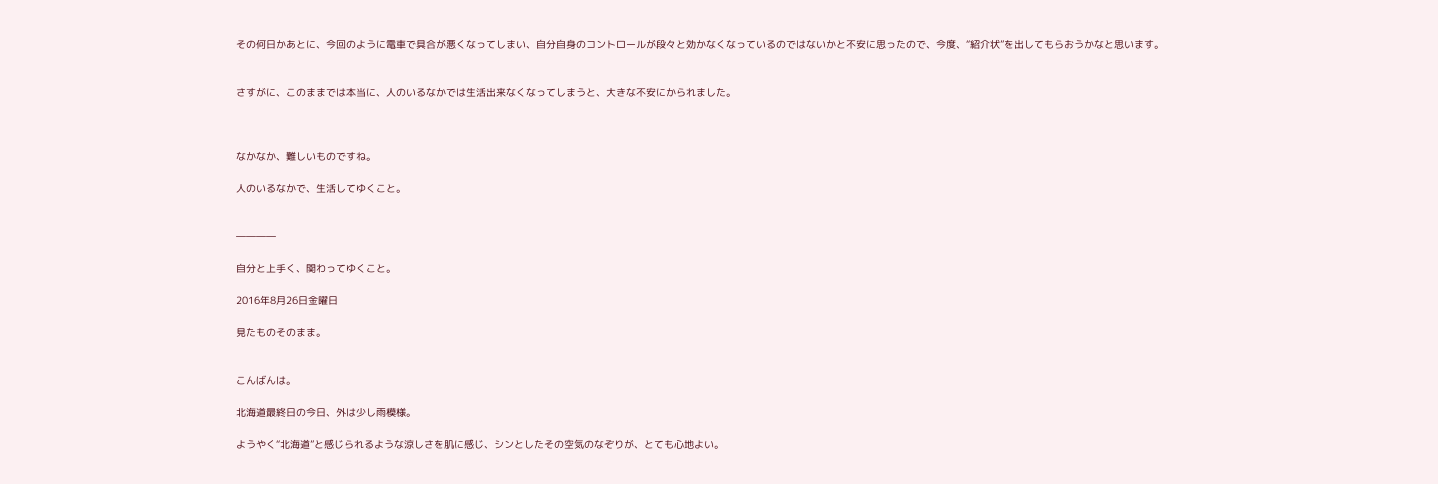その何日かあとに、今回のように電車で具合が悪くなってしまい、自分自身のコントロールが段々と効かなくなっているのではないかと不安に思ったので、今度、“紹介状”を出してもらおうかなと思います。


さすがに、このままでは本当に、人のいるなかでは生活出来なくなってしまうと、大きな不安にかられました。



なかなか、難しいものですね。

人のいるなかで、生活してゆくこと。


――――

自分と上手く、関わってゆくこと。

2016年8月26日金曜日

見たものそのまま。


こんばんは。

北海道最終日の今日、外は少し雨模様。

ようやく“北海道”と感じられるような涼しさを肌に感じ、シンとしたその空気のなぞりが、とても心地よい。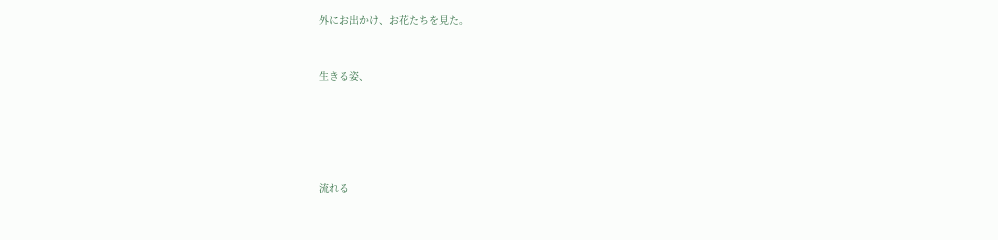外にお出かけ、お花たちを見た。



生きる姿、







流れる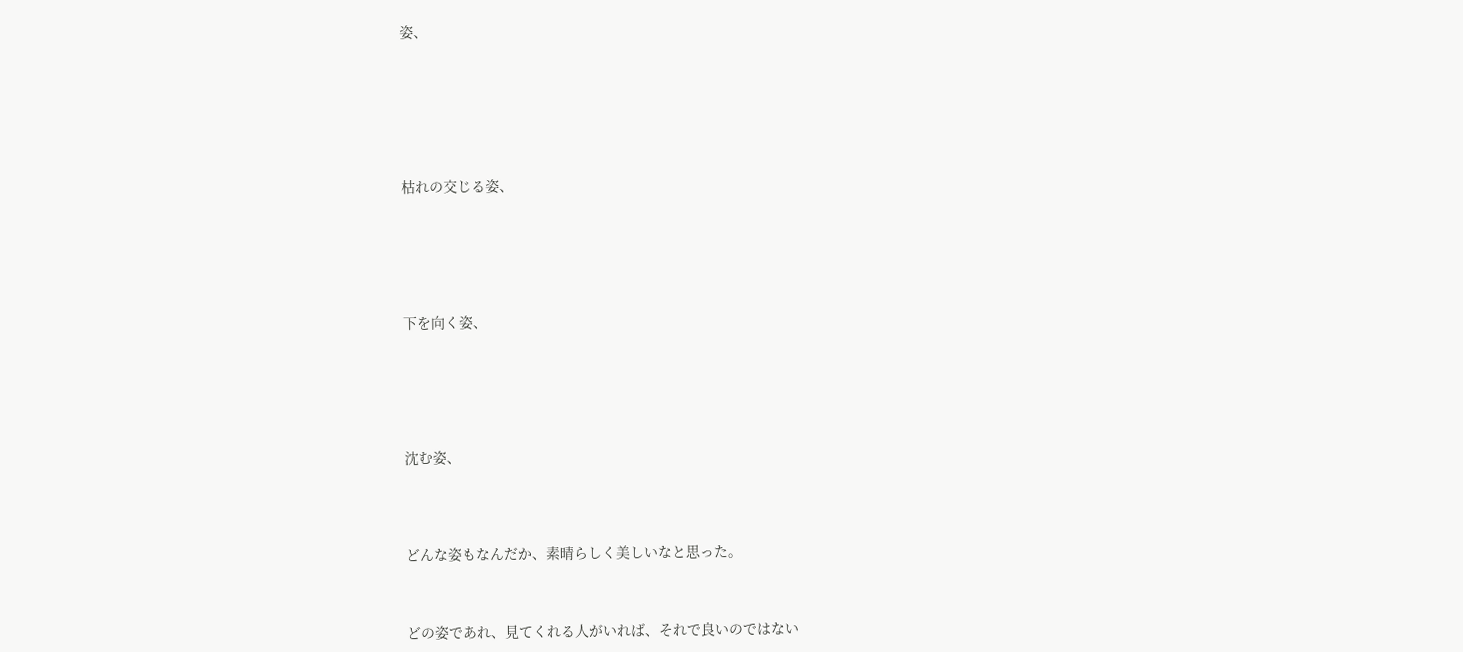姿、







枯れの交じる姿、






下を向く姿、






沈む姿、




どんな姿もなんだか、素晴らしく美しいなと思った。



どの姿であれ、見てくれる人がいれば、それで良いのではない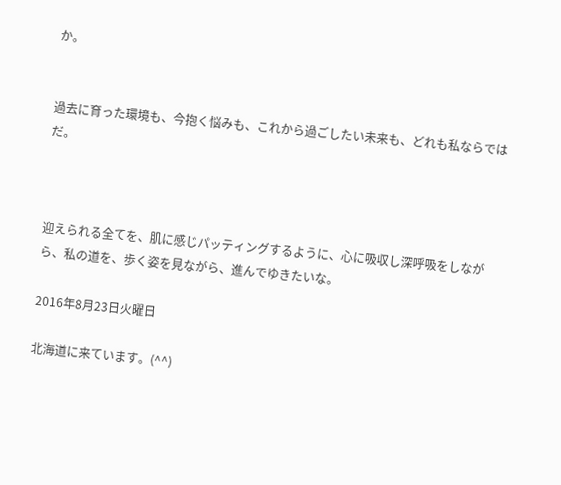か。


過去に育った環境も、今抱く悩みも、これから過ごしたい未来も、どれも私ならではだ。



迎えられる全てを、肌に感じパッティングするように、心に吸収し深呼吸をしながら、私の道を、歩く姿を見ながら、進んでゆきたいな。

2016年8月23日火曜日

北海道に来ています。(^^)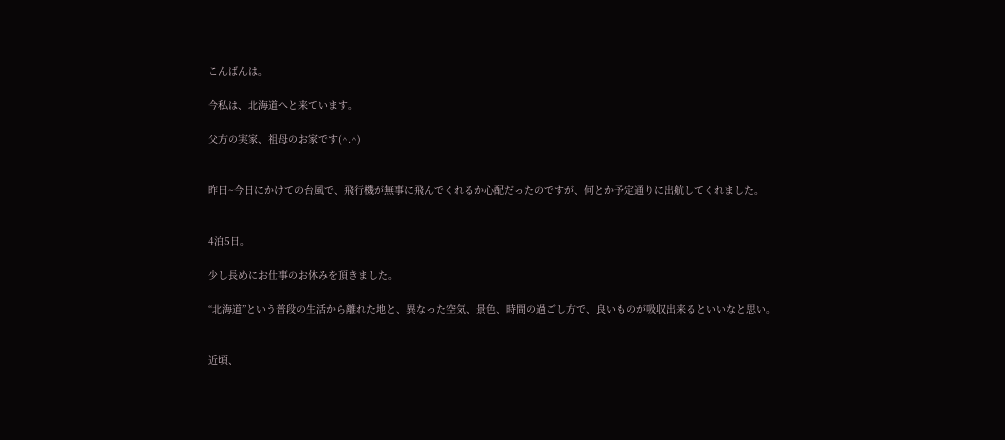こんばんは。

今私は、北海道へと来ています。

父方の実家、祖母のお家です(^.^)


昨日~今日にかけての台風で、飛行機が無事に飛んでくれるか心配だったのですが、何とか予定通りに出航してくれました。


4泊5日。

少し長めにお仕事のお休みを頂きました。

“北海道”という普段の生活から離れた地と、異なった空気、景色、時間の過ごし方で、良いものが吸収出来るといいなと思い。


近頃、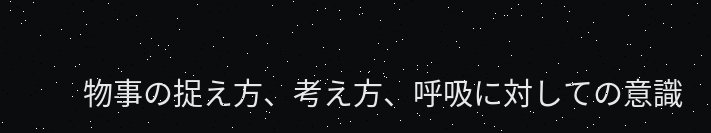物事の捉え方、考え方、呼吸に対しての意識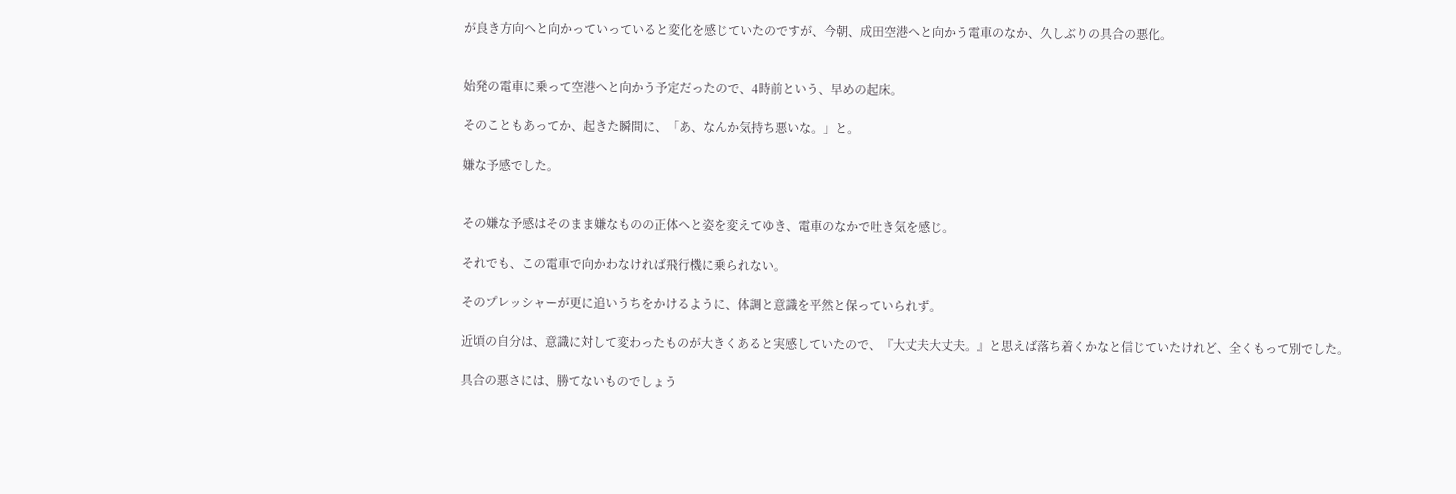が良き方向へと向かっていっていると変化を感じていたのですが、今朝、成田空港へと向かう電車のなか、久しぶりの具合の悪化。


始発の電車に乗って空港へと向かう予定だったので、4時前という、早めの起床。

そのこともあってか、起きた瞬間に、「あ、なんか気持ち悪いな。」と。

嫌な予感でした。


その嫌な予感はそのまま嫌なものの正体へと姿を変えてゆき、電車のなかで吐き気を感じ。

それでも、この電車で向かわなければ飛行機に乗られない。

そのプレッシャーが更に追いうちをかけるように、体調と意識を平然と保っていられず。

近頃の自分は、意識に対して変わったものが大きくあると実感していたので、『大丈夫大丈夫。』と思えば落ち着くかなと信じていたけれど、全くもって別でした。

具合の悪さには、勝てないものでしょう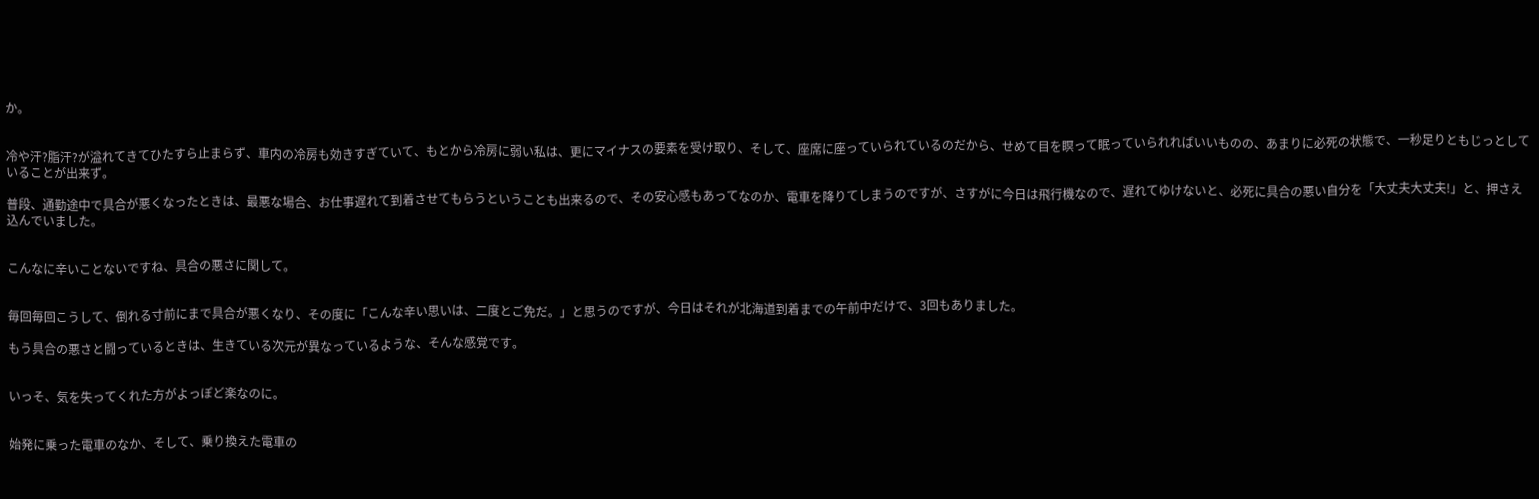か。


冷や汗?脂汗?が溢れてきてひたすら止まらず、車内の冷房も効きすぎていて、もとから冷房に弱い私は、更にマイナスの要素を受け取り、そして、座席に座っていられているのだから、せめて目を瞑って眠っていられればいいものの、あまりに必死の状態で、一秒足りともじっとしていることが出来ず。

普段、通勤途中で具合が悪くなったときは、最悪な場合、お仕事遅れて到着させてもらうということも出来るので、その安心感もあってなのか、電車を降りてしまうのですが、さすがに今日は飛行機なので、遅れてゆけないと、必死に具合の悪い自分を「大丈夫大丈夫!」と、押さえ込んでいました。


こんなに辛いことないですね、具合の悪さに関して。


毎回毎回こうして、倒れる寸前にまで具合が悪くなり、その度に「こんな辛い思いは、二度とご免だ。」と思うのですが、今日はそれが北海道到着までの午前中だけで、3回もありました。

もう具合の悪さと闘っているときは、生きている次元が異なっているような、そんな感覚です。


いっそ、気を失ってくれた方がよっぽど楽なのに。


始発に乗った電車のなか、そして、乗り換えた電車の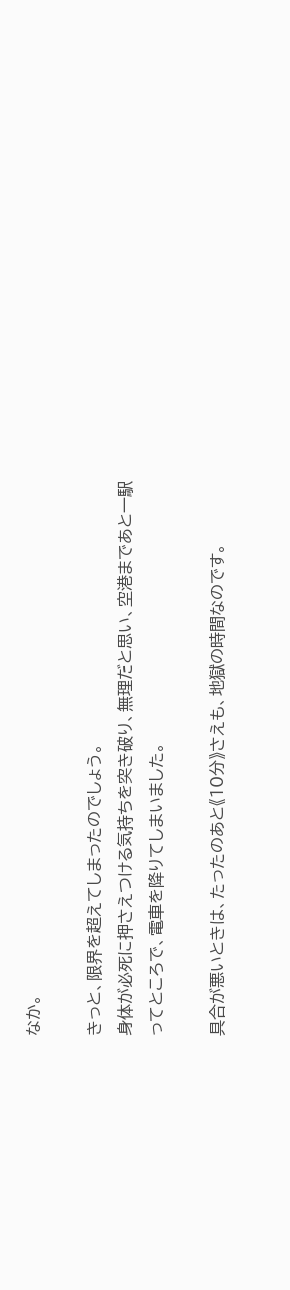なか。

きっと、限界を超えてしまったのでしょう。
身体が必死に押さえつける気持ちを突き破り、無理だと思い、空港まであと一駅ってところで、電車を降りてしまいました。

具合が悪いときは、たったのあと《10分》さえも、地獄の時間なのです。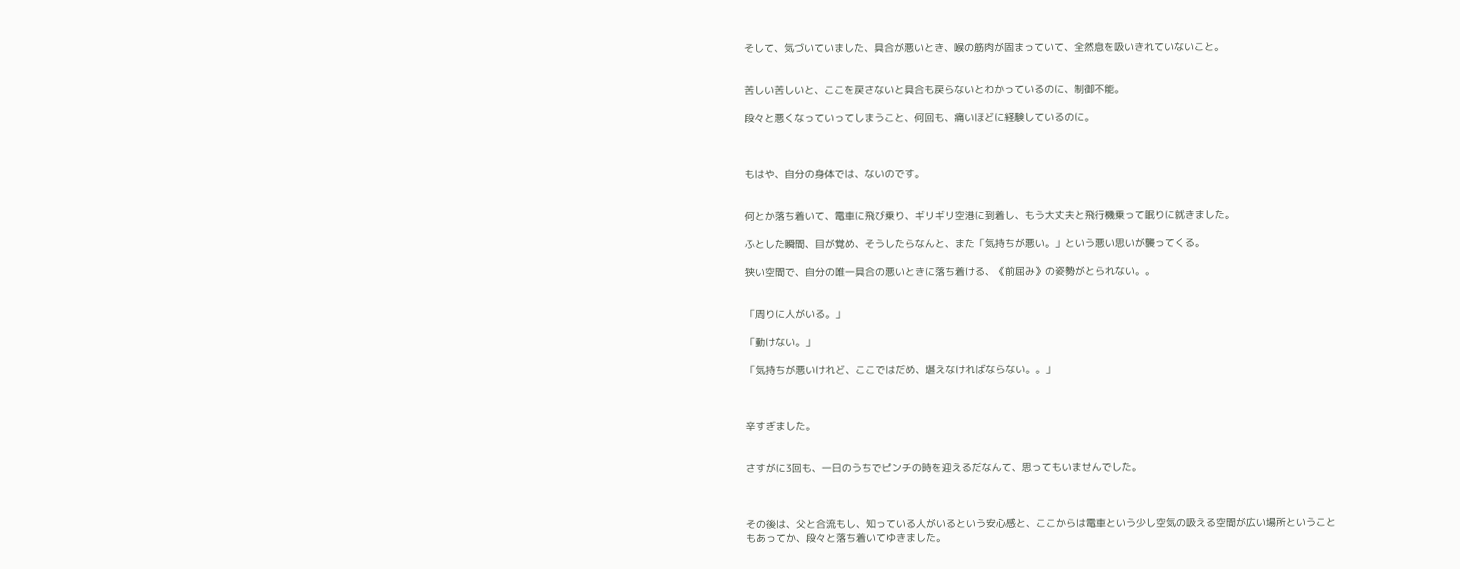そして、気づいていました、具合が悪いとき、喉の筋肉が固まっていて、全然息を吸いきれていないこと。


苦しい苦しいと、ここを戻さないと具合も戻らないとわかっているのに、制御不能。

段々と悪くなっていってしまうこと、何回も、痛いほどに経験しているのに。



もはや、自分の身体では、ないのです。


何とか落ち着いて、電車に飛び乗り、ギリギリ空港に到着し、もう大丈夫と飛行機乗って眠りに就きました。

ふとした瞬間、目が覚め、そうしたらなんと、また「気持ちが悪い。」という悪い思いが襲ってくる。

狭い空間で、自分の唯一具合の悪いときに落ち着ける、《前屈み》の姿勢がとられない。。


「周りに人がいる。」

「動けない。」

「気持ちが悪いけれど、ここではだめ、堪えなければならない。。」



辛すぎました。


さすがに3回も、一日のうちでピンチの時を迎えるだなんて、思ってもいませんでした。



その後は、父と合流もし、知っている人がいるという安心感と、ここからは電車という少し空気の吸える空間が広い場所ということもあってか、段々と落ち着いてゆきました。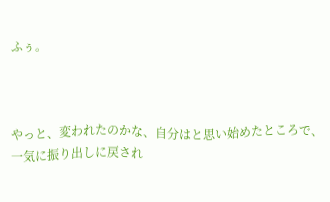ふぅ。



やっと、変われたのかな、自分はと思い始めたところで、一気に振り出しに戻され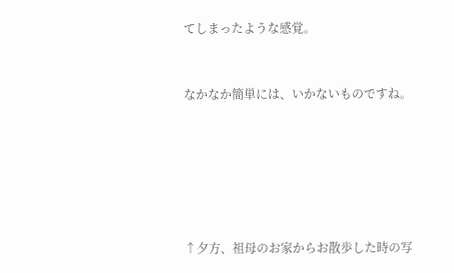てしまったような感覚。


なかなか簡単には、いかないものですね。






↑夕方、祖母のお家からお散歩した時の写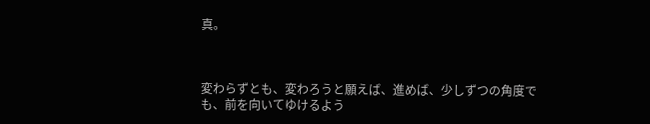真。



変わらずとも、変わろうと願えば、進めば、少しずつの角度でも、前を向いてゆけるよう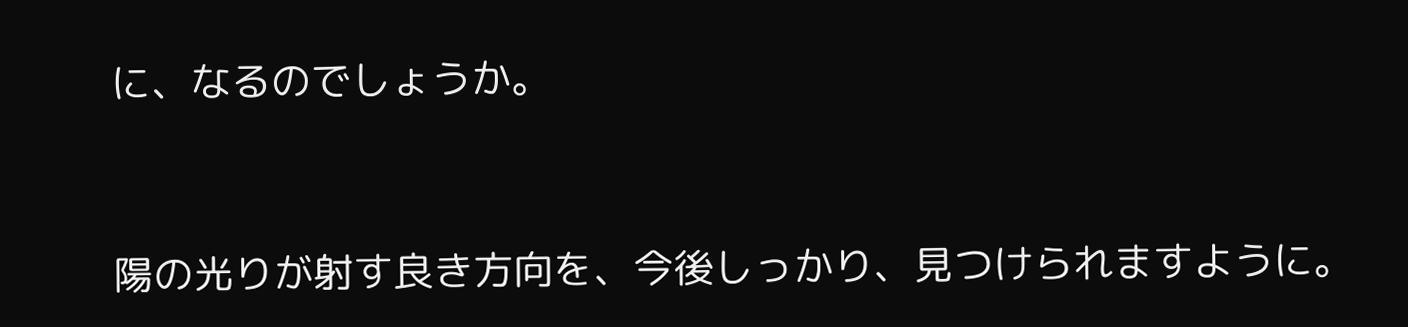に、なるのでしょうか。


陽の光りが射す良き方向を、今後しっかり、見つけられますように。